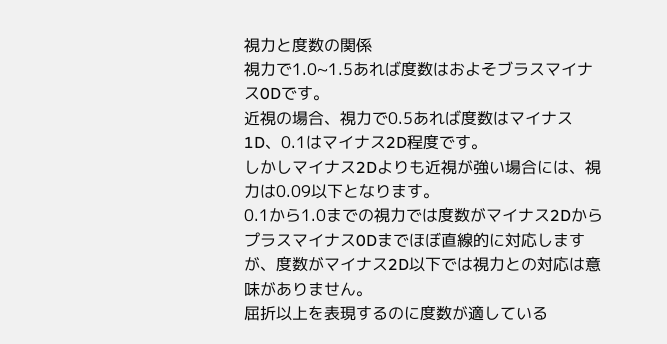視力と度数の関係
視力で1.0~1.5あれば度数はおよそブラスマイナス0Dです。
近視の場合、視力で0.5あれば度数はマイナス1D、0.1はマイナス2D程度です。
しかしマイナス2Dよりも近視が強い場合には、視力は0.09以下となります。
0.1から1.0までの視力では度数がマイナス2Dからプラスマイナス0Dまでほぼ直線的に対応しますが、度数がマイナス2D以下では視力との対応は意味がありません。
屈折以上を表現するのに度数が適している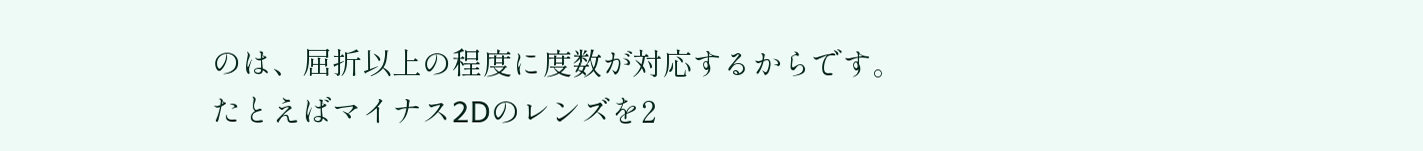のは、屈折以上の程度に度数が対応するからです。
たとえばマイナス2Dのレンズを2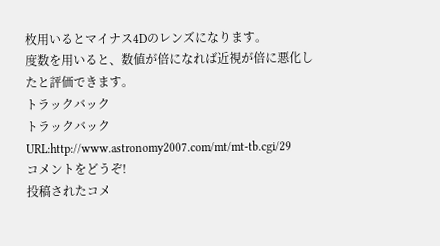枚用いるとマイナス4Dのレンズになります。
度数を用いると、数値が倍になれば近視が倍に悪化したと評価できます。
トラックバック
トラックバックURL:http://www.astronomy2007.com/mt/mt-tb.cgi/29
コメントをどうぞ!
投稿されたコメ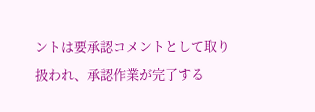ントは要承認コメントとして取り扱われ、承認作業が完了する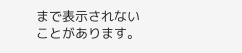まで表示されないことがあります。